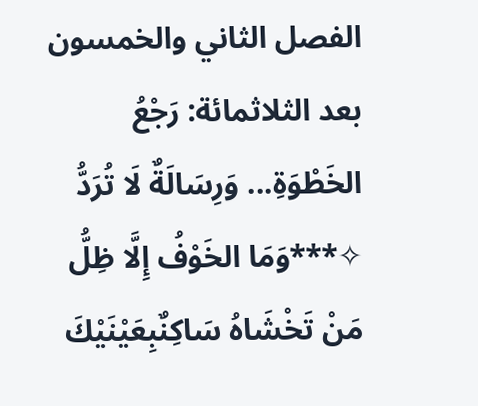الفصل الثاني والخمسون بعد الثلاثمائة: رَجْعُ الخَطْوَةِ... وَرِسَالَةٌ لَا تُرَدُّ ✧***وَمَا الخَوْفُ إِلَّا ظِلُّ مَنْ تَخْشَاهُ سَاكِنٌبِعَيْنَيْكَ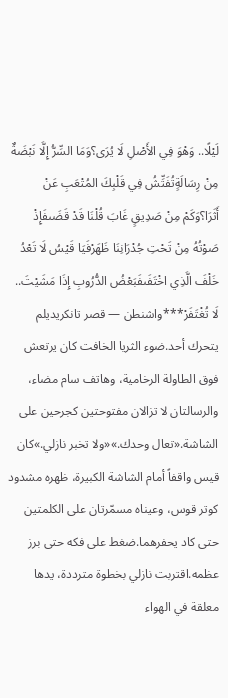لَيْلًا.. وَهْوَ فِي الأَصْلِ لَا يُرَى؟وَمَا السِّرُّ إِلَّا نَبْضَةٌ مِنْ رِسَالَةٍتُفَتِّشُ فِي قَلْبِكَ المُتْعَبِ عَنْ أَثَرَا؟وَكَمْ مِنْ صَدِيقٍ غَابَ قُلْنَا قَدْ قَضَىفَإِذْ صَوْتُهُ مِنْ تَحْتِ جُدْرَانِنَا ظَهَرْفَيَا قَيْسُ لَا تَعْدُ خَلْفَ الَّذِي اخْتَفَىفَبَعْضُ الدُّرُوبِ إِذَا مَشَيْتَ.. لَا تُغْتَفَرْ***واشنطن — قصر تانكريديلم يتحرك أحد.ضوء الثريا الخافت كان يرتعش فوق الطاولة الرخامية، وهاتف سام مضاء، والرسالتان لا تزالان مفتوحتين كجرحين على الشاشة.«تعال وحدك.»«ولا تخبر نازلي.»كان قيس واقفاً أمام الشاشة الكبيرة، ظهره مشدود كوتر قوس، وعيناه مسمّرتان على الكلمتين حتى كاد يحفرهما.ضغط على فكه حتى برز عظمه.اقتربت نازلي بخطوة مترددة، يدها معلقة في الهواء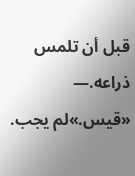قبل أن تلمس ذراعه.— «قيس.»لم يجب.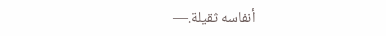أنفاسه ثقيلة.—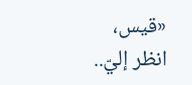«قيس، انظر إليّ..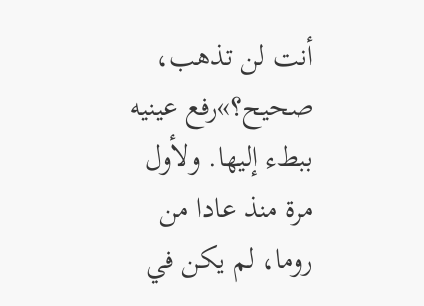أنت لن تذهب، صحيح؟»رفع عينيه ببطء إليها. ولأول مرة منذ عادا من روما، لم يكن في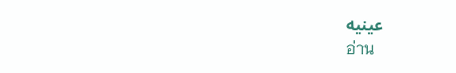عينيه
อ่าน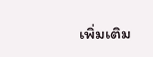เพิ่มเติม